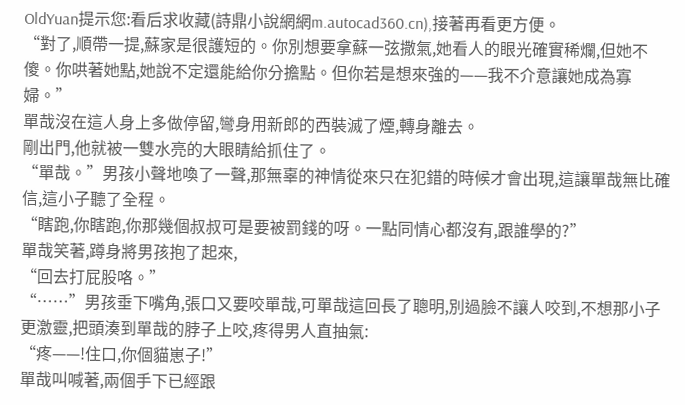OldYuan提示您:看后求收藏(詩鼎小說網網m.autocad360.cn),接著再看更方便。
“對了,順帶一提,蘇家是很護短的。你別想要拿蘇一弦撒氣,她看人的眼光確實稀爛,但她不傻。你哄著她點,她說不定還能給你分擔點。但你若是想來強的——我不介意讓她成為寡婦。”
單哉沒在這人身上多做停留,彎身用新郎的西裝滅了煙,轉身離去。
剛出門,他就被一雙水亮的大眼睛給抓住了。
“單哉。”男孩小聲地喚了一聲,那無辜的神情從來只在犯錯的時候才會出現,這讓單哉無比確信,這小子聽了全程。
“瞎跑,你瞎跑,你那幾個叔叔可是要被罰錢的呀。一點同情心都沒有,跟誰學的?”
單哉笑著,蹲身將男孩抱了起來,
“回去打屁股咯。”
“……”男孩垂下嘴角,張口又要咬單哉,可單哉這回長了聰明,別過臉不讓人咬到,不想那小子更激靈,把頭湊到單哉的脖子上咬,疼得男人直抽氣:
“疼——!住口,你個貓崽子!”
單哉叫喊著,兩個手下已經跟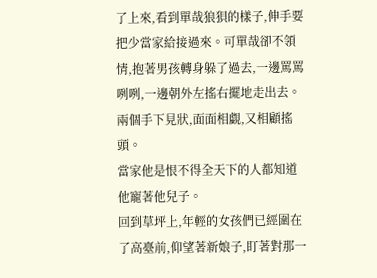了上來,看到單哉狼狽的樣子,伸手要把少當家給接過來。可單哉卻不領情,抱著男孩轉身躲了過去,一邊罵罵咧咧,一邊朝外左搖右擺地走出去。
兩個手下見狀,面面相覷,又相顧搖頭。
當家他是恨不得全天下的人都知道他寵著他兒子。
回到草坪上,年輕的女孩們已經圍在了高臺前,仰望著新娘子,盯著對那一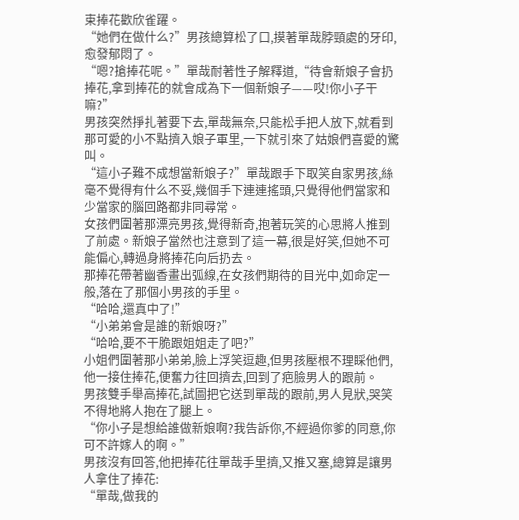束捧花歡欣雀躍。
“她們在做什么?”男孩總算松了口,摸著單哉脖頸處的牙印,愈發郁悶了。
“嗯?搶捧花呢。”單哉耐著性子解釋道,“待會新娘子會扔捧花,拿到捧花的就會成為下一個新娘子——哎!你小子干嘛?”
男孩突然掙扎著要下去,單哉無奈,只能松手把人放下,就看到那可愛的小不點擠入娘子軍里,一下就引來了姑娘們喜愛的驚叫。
“這小子難不成想當新娘子?”單哉跟手下取笑自家男孩,絲毫不覺得有什么不妥,幾個手下連連搖頭,只覺得他們當家和少當家的腦回路都非同尋常。
女孩們圍著那漂亮男孩,覺得新奇,抱著玩笑的心思將人推到了前處。新娘子當然也注意到了這一幕,很是好笑,但她不可能偏心,轉過身將捧花向后扔去。
那捧花帶著幽香畫出弧線,在女孩們期待的目光中,如命定一般,落在了那個小男孩的手里。
“哈哈,還真中了!”
“小弟弟會是誰的新娘呀?”
“哈哈,要不干脆跟姐姐走了吧?”
小姐們圍著那小弟弟,臉上浮笑逗趣,但男孩壓根不理睬他們,他一接住捧花,便奮力往回擠去,回到了疤臉男人的跟前。
男孩雙手舉高捧花,試圖把它送到單哉的跟前,男人見狀,哭笑不得地將人抱在了腿上。
“你小子是想給誰做新娘啊?我告訴你,不經過你爹的同意,你可不許嫁人的啊。”
男孩沒有回答,他把捧花往單哉手里擠,又推又塞,總算是讓男人拿住了捧花:
“單哉,做我的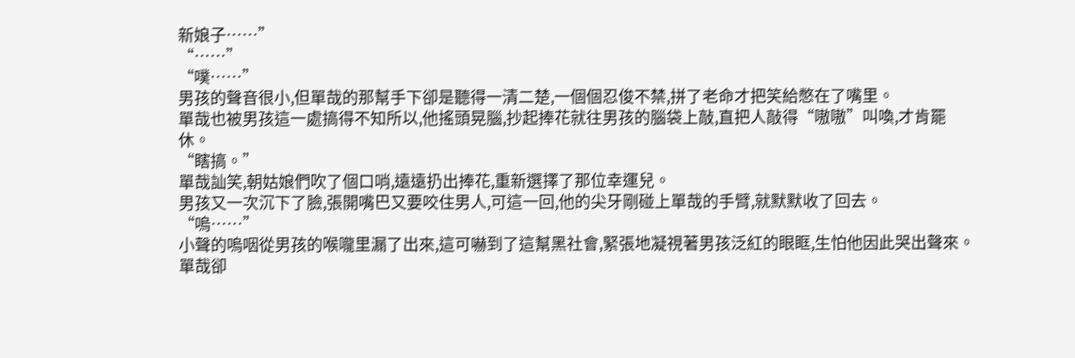新娘子……”
“……”
“噗……”
男孩的聲音很小,但單哉的那幫手下卻是聽得一清二楚,一個個忍俊不禁,拼了老命才把笑給憋在了嘴里。
單哉也被男孩這一處搞得不知所以,他搖頭晃腦,抄起捧花就往男孩的腦袋上敲,直把人敲得“嗷嗷”叫喚,才肯罷休。
“瞎搞。”
單哉訕笑,朝姑娘們吹了個口哨,遠遠扔出捧花,重新選擇了那位幸運兒。
男孩又一次沉下了臉,張開嘴巴又要咬住男人,可這一回,他的尖牙剛碰上單哉的手臂,就默默收了回去。
“嗚……”
小聲的嗚咽從男孩的喉嚨里漏了出來,這可嚇到了這幫黑社會,緊張地凝視著男孩泛紅的眼眶,生怕他因此哭出聲來。
單哉卻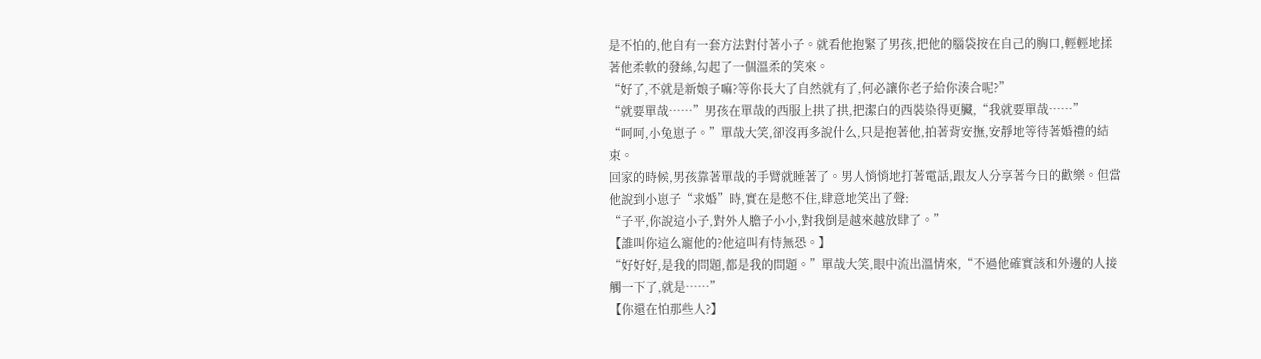是不怕的,他自有一套方法對付著小子。就看他抱緊了男孩,把他的腦袋按在自己的胸口,輕輕地揉著他柔軟的發絲,勾起了一個溫柔的笑來。
“好了,不就是新娘子嘛?等你長大了自然就有了,何必讓你老子給你湊合呢?”
“就要單哉……”男孩在單哉的西服上拱了拱,把潔白的西裝染得更臟,“我就要單哉……”
“呵呵,小兔崽子。”單哉大笑,卻沒再多說什么,只是抱著他,拍著背安撫,安靜地等待著婚禮的結束。
回家的時候,男孩靠著單哉的手臂就睡著了。男人悄悄地打著電話,跟友人分享著今日的歡樂。但當他說到小崽子“求婚”時,實在是憋不住,肆意地笑出了聲:
“子平,你說這小子,對外人膽子小小,對我倒是越來越放肆了。”
【誰叫你這么寵他的?他這叫有恃無恐。】
“好好好,是我的問題,都是我的問題。”單哉大笑,眼中流出溫情來,“不過他確實該和外邊的人接觸一下了,就是……”
【你還在怕那些人?】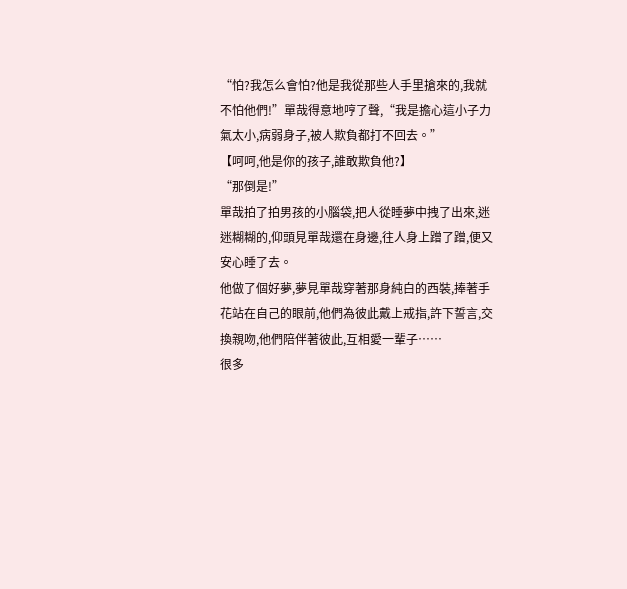“怕?我怎么會怕?他是我從那些人手里搶來的,我就不怕他們!”單哉得意地哼了聲,“我是擔心這小子力氣太小,病弱身子,被人欺負都打不回去。”
【呵呵,他是你的孩子,誰敢欺負他?】
“那倒是!”
單哉拍了拍男孩的小腦袋,把人從睡夢中拽了出來,迷迷糊糊的,仰頭見單哉還在身邊,往人身上蹭了蹭,便又安心睡了去。
他做了個好夢,夢見單哉穿著那身純白的西裝,捧著手花站在自己的眼前,他們為彼此戴上戒指,許下誓言,交換親吻,他們陪伴著彼此,互相愛一輩子……
很多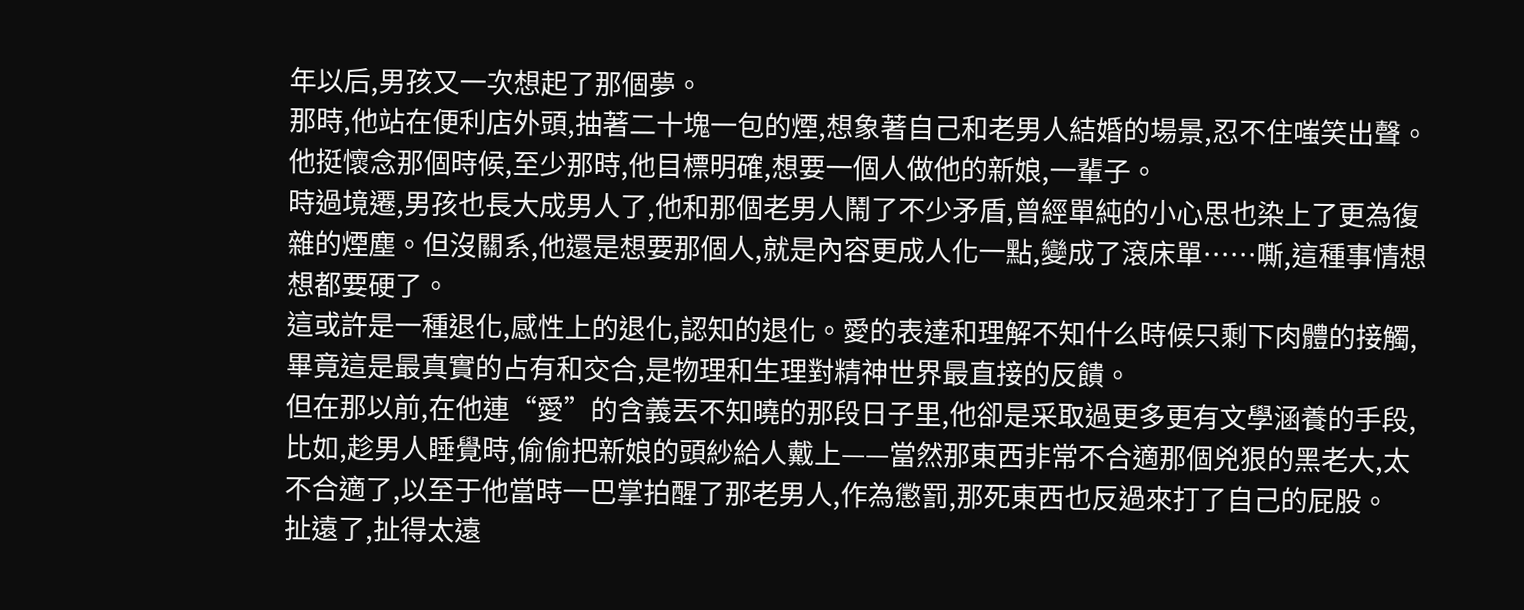年以后,男孩又一次想起了那個夢。
那時,他站在便利店外頭,抽著二十塊一包的煙,想象著自己和老男人結婚的場景,忍不住嗤笑出聲。
他挺懷念那個時候,至少那時,他目標明確,想要一個人做他的新娘,一輩子。
時過境遷,男孩也長大成男人了,他和那個老男人鬧了不少矛盾,曾經單純的小心思也染上了更為復雜的煙塵。但沒關系,他還是想要那個人,就是內容更成人化一點,變成了滾床單……嘶,這種事情想想都要硬了。
這或許是一種退化,感性上的退化,認知的退化。愛的表達和理解不知什么時候只剩下肉體的接觸,畢竟這是最真實的占有和交合,是物理和生理對精神世界最直接的反饋。
但在那以前,在他連“愛”的含義丟不知曉的那段日子里,他卻是采取過更多更有文學涵養的手段,比如,趁男人睡覺時,偷偷把新娘的頭紗給人戴上——當然那東西非常不合適那個兇狠的黑老大,太不合適了,以至于他當時一巴掌拍醒了那老男人,作為懲罰,那死東西也反過來打了自己的屁股。
扯遠了,扯得太遠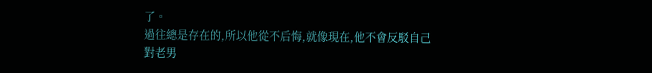了。
過往總是存在的,所以他從不后悔,就像現在,他不會反駁自己對老男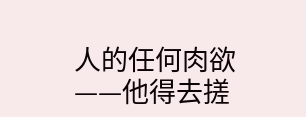人的任何肉欲——他得去搓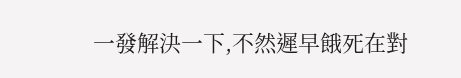一發解決一下,不然遲早餓死在對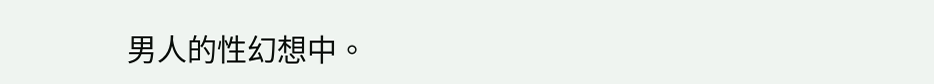男人的性幻想中。